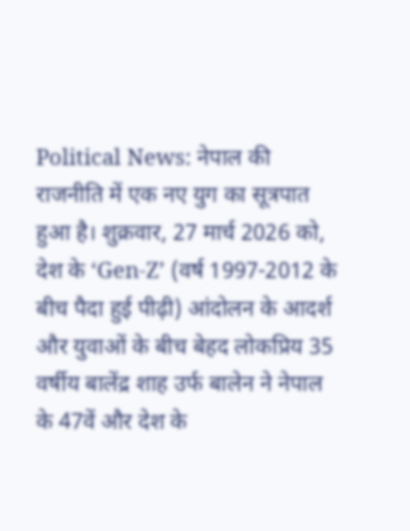Political News: नेपाल की राजनीति में एक नए युग का सूत्रपात हुआ है। शुक्रवार, 27 मार्च 2026 को, देश के ‘Gen-Z’ (वर्ष 1997-2012 के बीच पैदा हुई पीढ़ी) आंदोलन के आदर्श और युवाओं के बीच बेहद लोकप्रिय 35 वर्षीय बालेंद्र शाह उर्फ बालेन ने नेपाल के 47वें और देश के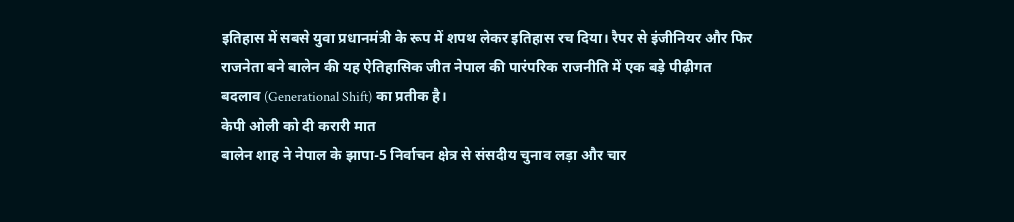इतिहास में सबसे युवा प्रधानमंत्री के रूप में शपथ लेकर इतिहास रच दिया। रैपर से इंजीनियर और फिर राजनेता बने बालेन की यह ऐतिहासिक जीत नेपाल की पारंपरिक राजनीति में एक बड़े पीढ़ीगत बदलाव (Generational Shift) का प्रतीक है।
केपी ओली को दी करारी मात
बालेन शाह ने नेपाल के झापा-5 निर्वाचन क्षेत्र से संसदीय चुनाव लड़ा और चार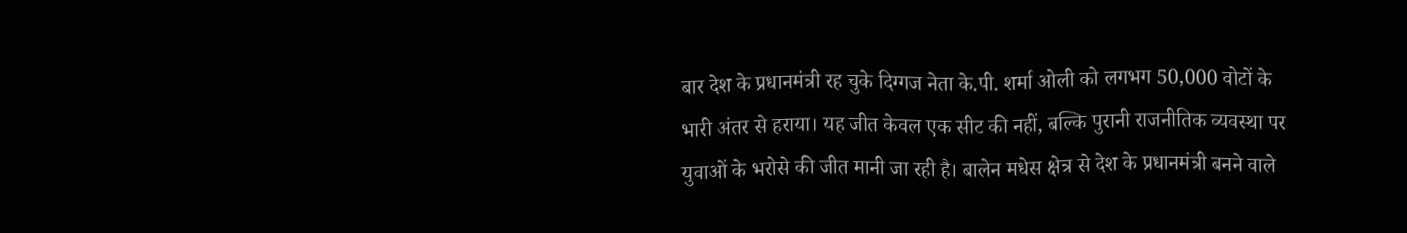बार देश के प्रधानमंत्री रह चुके दिग्गज नेता के.पी. शर्मा ओली को लगभग 50,000 वोटों के भारी अंतर से हराया। यह जीत केवल एक सीट की नहीं, बल्कि पुरानी राजनीतिक व्यवस्था पर युवाओं के भरोसे की जीत मानी जा रही है। बालेन मधेस क्षेत्र से देश के प्रधानमंत्री बनने वाले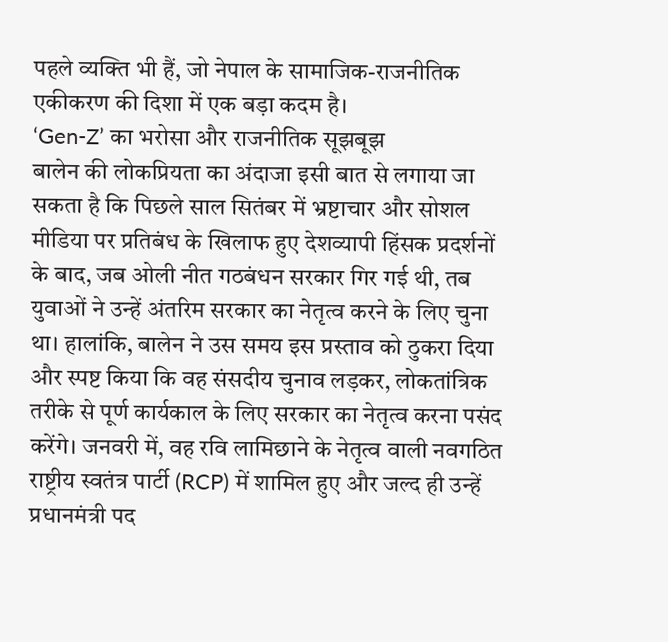पहले व्यक्ति भी हैं, जो नेपाल के सामाजिक-राजनीतिक एकीकरण की दिशा में एक बड़ा कदम है।
‘Gen-Z’ का भरोसा और राजनीतिक सूझबूझ
बालेन की लोकप्रियता का अंदाजा इसी बात से लगाया जा सकता है कि पिछले साल सितंबर में भ्रष्टाचार और सोशल मीडिया पर प्रतिबंध के खिलाफ हुए देशव्यापी हिंसक प्रदर्शनों के बाद, जब ओली नीत गठबंधन सरकार गिर गई थी, तब युवाओं ने उन्हें अंतरिम सरकार का नेतृत्व करने के लिए चुना था। हालांकि, बालेन ने उस समय इस प्रस्ताव को ठुकरा दिया और स्पष्ट किया कि वह संसदीय चुनाव लड़कर, लोकतांत्रिक तरीके से पूर्ण कार्यकाल के लिए सरकार का नेतृत्व करना पसंद करेंगे। जनवरी में, वह रवि लामिछाने के नेतृत्व वाली नवगठित राष्ट्रीय स्वतंत्र पार्टी (RCP) में शामिल हुए और जल्द ही उन्हें प्रधानमंत्री पद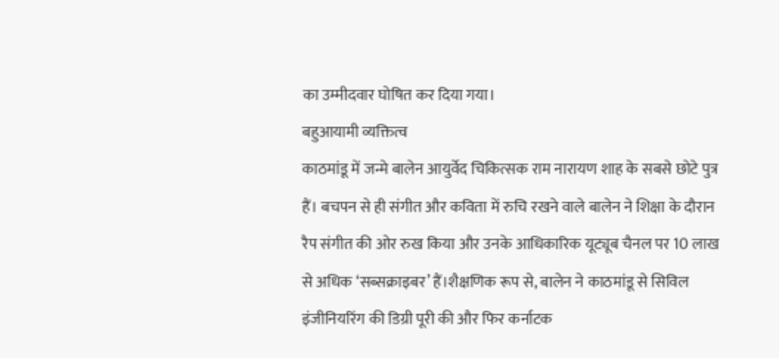का उम्मीदवार घोषित कर दिया गया।
बहुआयामी व्यक्तित्व
काठमांडू में जन्मे बालेन आयुर्वेद चिकित्सक राम नारायण शाह के सबसे छोटे पुत्र हैं। बचपन से ही संगीत और कविता में रुचि रखने वाले बालेन ने शिक्षा के दौरान रैप संगीत की ओर रुख किया और उनके आधिकारिक यूट्यूब चैनल पर 10 लाख से अधिक ‘सब्सक्राइबर’ हैं।शैक्षणिक रूप से, बालेन ने काठमांडू से सिविल इंजीनियरिंग की डिग्री पूरी की और फिर कर्नाटक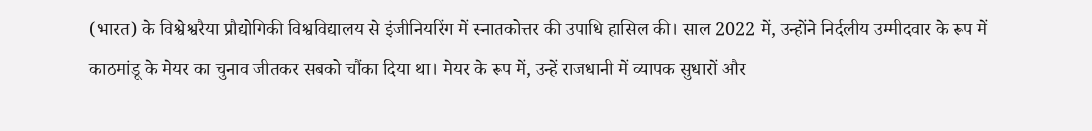(भारत) के विश्वेश्वरैया प्रौद्योगिकी विश्वविद्यालय से इंजीनियरिंग में स्नातकोत्तर की उपाधि हासिल की। साल 2022 में, उन्होंने निर्दलीय उम्मीदवार के रूप में काठमांडू के मेयर का चुनाव जीतकर सबको चौंका दिया था। मेयर के रूप में, उन्हें राजधानी में व्यापक सुधारों और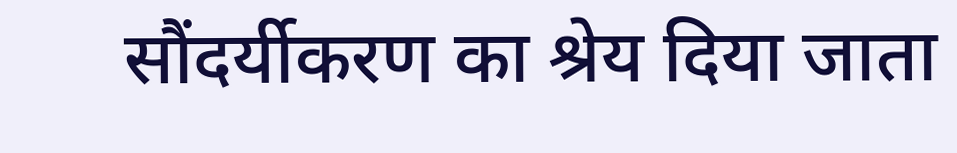सौंदर्यीकरण का श्रेय दिया जाता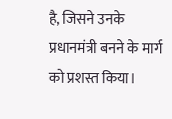है, जिसने उनके प्रधानमंत्री बनने के मार्ग को प्रशस्त किया।